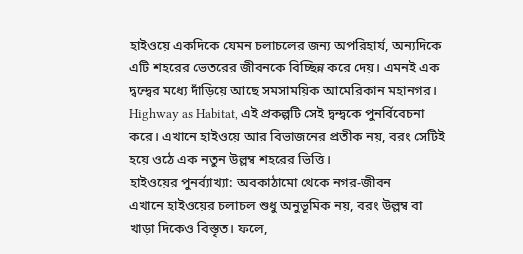হাইওয়ে একদিকে যেমন চলাচলের জন্য অপরিহার্য, অন্যদিকে এটি শহরের ভেতরের জীবনকে বিচ্ছিন্ন করে দেয়। এমনই এক দ্বন্দ্বের মধ্যে দাঁড়িয়ে আছে সমসাময়িক আমেরিকান মহানগর। Highway as Habitat, এই প্রকল্পটি সেই দ্বন্দ্বকে পুনর্বিবেচনা করে। এখানে হাইওয়ে আর বিভাজনের প্রতীক নয়, বরং সেটিই হয়ে ওঠে এক নতুন উল্লম্ব শহরের ভিত্তি।
হাইওয়ের পুনর্ব্যাখ্যা: অবকাঠামো থেকে নগর-জীবন
এখানে হাইওয়ের চলাচল শুধু অনুভূমিক নয়, বরং উল্লম্ব বা খাড়া দিকেও বিস্তৃত। ফলে,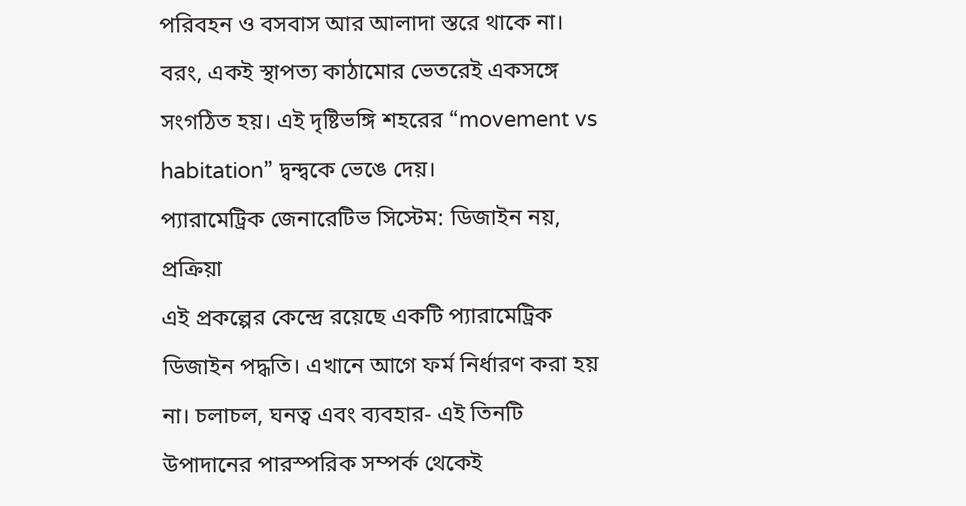পরিবহন ও বসবাস আর আলাদা স্তরে থাকে না। বরং, একই স্থাপত্য কাঠামোর ভেতরেই একসঙ্গে সংগঠিত হয়। এই দৃষ্টিভঙ্গি শহরের “movement vs habitation” দ্বন্দ্বকে ভেঙে দেয়।
প্যারামেট্রিক জেনারেটিভ সিস্টেম: ডিজাইন নয়, প্রক্রিয়া
এই প্রকল্পের কেন্দ্রে রয়েছে একটি প্যারামেট্রিক ডিজাইন পদ্ধতি। এখানে আগে ফর্ম নির্ধারণ করা হয় না। চলাচল, ঘনত্ব এবং ব্যবহার- এই তিনটি উপাদানের পারস্পরিক সম্পর্ক থেকেই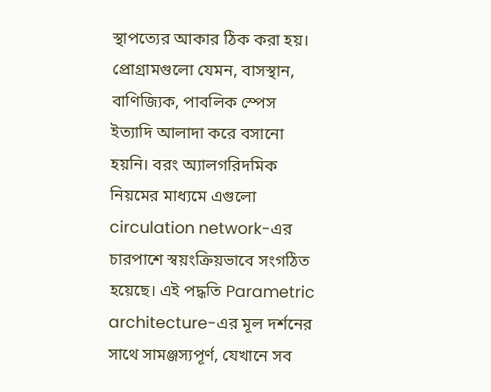স্থাপত্যের আকার ঠিক করা হয়। প্রোগ্রামগুলো যেমন, বাসস্থান, বাণিজ্যিক, পাবলিক স্পেস ইত্যাদি আলাদা করে বসানো হয়নি। বরং অ্যালগরিদমিক নিয়মের মাধ্যমে এগুলো circulation network-এর চারপাশে স্বয়ংক্রিয়ভাবে সংগঠিত হয়েছে। এই পদ্ধতি Parametric architecture-এর মূল দর্শনের সাথে সামঞ্জস্যপূর্ণ, যেখানে সব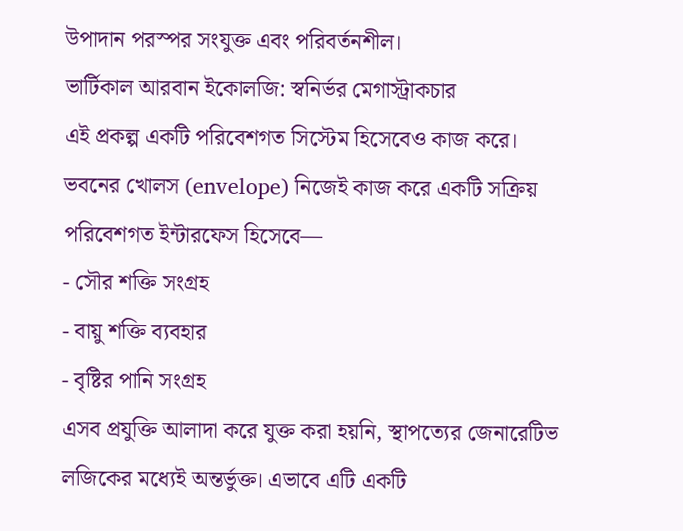উপাদান পরস্পর সংযুক্ত এবং পরিবর্তনশীল।
ভার্টিকাল আরবান ইকোলজি: স্বনির্ভর মেগাস্ট্রাকচার
এই প্রকল্প একটি পরিবেশগত সিস্টেম হিসেবেও কাজ করে। ভবনের খোলস (envelope) নিজেই কাজ করে একটি সক্রিয় পরিবেশগত ইন্টারফেস হিসেবে—
- সৌর শক্তি সংগ্রহ
- বায়ু শক্তি ব্যবহার
- বৃষ্টির পানি সংগ্রহ
এসব প্রযুক্তি আলাদা করে যুক্ত করা হয়নি, স্থাপত্যের জেনারেটিভ লজিকের মধ্যেই অন্তর্ভুক্ত। এভাবে এটি একটি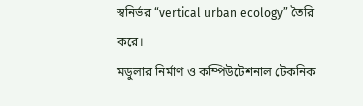স্বনির্ভর “vertical urban ecology” তৈরি করে।
মডুলার নির্মাণ ও কম্পিউটেশনাল টেকনিক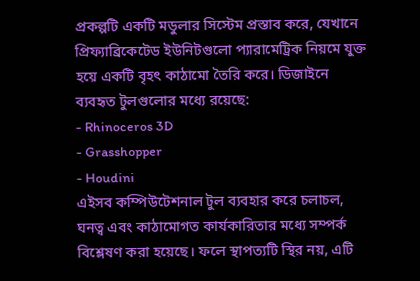প্রকল্পটি একটি মডুলার সিস্টেম প্রস্তাব করে, যেখানে প্রিফ্যাব্রিকেটেড ইউনিটগুলো প্যারামেট্রিক নিয়মে যুক্ত হয়ে একটি বৃহৎ কাঠামো তৈরি করে। ডিজাইনে ব্যবহৃত টুলগুলোর মধ্যে রয়েছে:
- Rhinoceros 3D
- Grasshopper
- Houdini
এইসব কম্পিউটেশনাল টুল ব্যবহার করে চলাচল, ঘনত্ব এবং কাঠামোগত কার্যকারিতার মধ্যে সম্পর্ক বিশ্লেষণ করা হয়েছে। ফলে স্থাপত্যটি স্থির নয়, এটি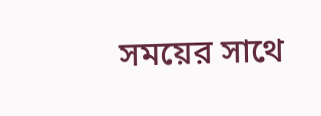সময়ের সাথে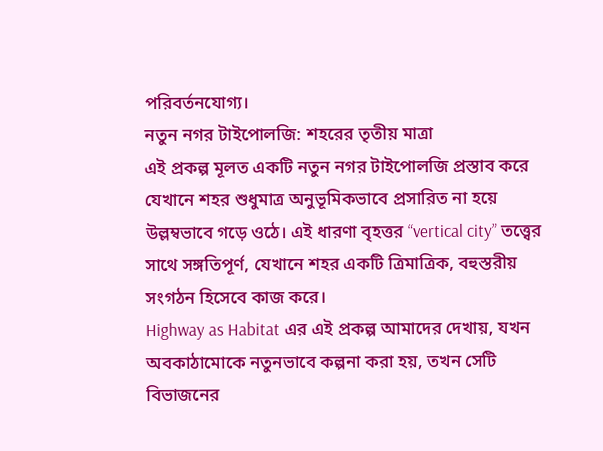পরিবর্তনযোগ্য।
নতুন নগর টাইপোলজি: শহরের তৃতীয় মাত্রা
এই প্রকল্প মূলত একটি নতুন নগর টাইপোলজি প্রস্তাব করে যেখানে শহর শুধুমাত্র অনুভূমিকভাবে প্রসারিত না হয়ে উল্লম্বভাবে গড়ে ওঠে। এই ধারণা বৃহত্তর “vertical city” তত্ত্বের সাথে সঙ্গতিপূর্ণ, যেখানে শহর একটি ত্রিমাত্রিক, বহুস্তরীয় সংগঠন হিসেবে কাজ করে।
Highway as Habitat এর এই প্রকল্প আমাদের দেখায়, যখন অবকাঠামোকে নতুনভাবে কল্পনা করা হয়, তখন সেটি বিভাজনের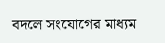বদলে সংযোগের মাধ্যম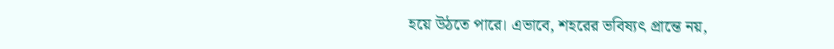হয়ে উঠতে পারে। এভাবে, শহরের ভবিষ্যৎ প্রান্তে নয়,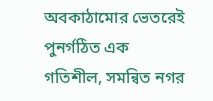অবকাঠামোর ভেতরেই পুনর্গঠিত এক গতিশীল, সমন্বিত নগর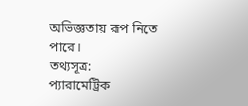অভিজ্ঞতায় রূপ নিতে পারে।
তথ্যসূত্র:
প্যারামেট্রিক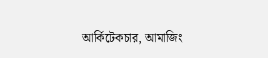আর্কিটেকচার, আমাজিং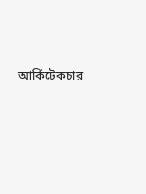আর্কিটেকচার